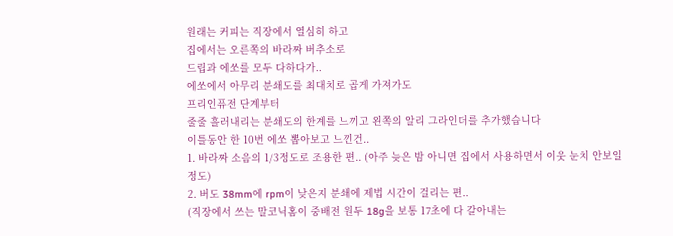원래는 커피는 직장에서 열심히 하고
집에서는 오른쪽의 바라짜 버추소로
드립과 에쏘를 모두 다하다가..
에쏘에서 아무리 분쇄도를 최대치로 곱게 가져가도
프리인퓨전 단계부터
줄줄 흘러내리는 분쇄도의 한계를 느끼고 왼쪽의 알리 그라인더를 추가했습니다
이틀동안 한 10번 에쏘 뽑아보고 느낀건..
1. 바라짜 소음의 1/3정도로 조용한 편.. (아주 늦은 밤 아니면 집에서 사용하면서 이웃 눈치 안보일 정도)
2. 버도 38mm에 rpm이 낮은지 분쇄에 제법 시간이 걸리는 편..
(직장에서 쓰는 말코닉홈이 중배전 원두 18g을 보통 17초에 다 갈아내는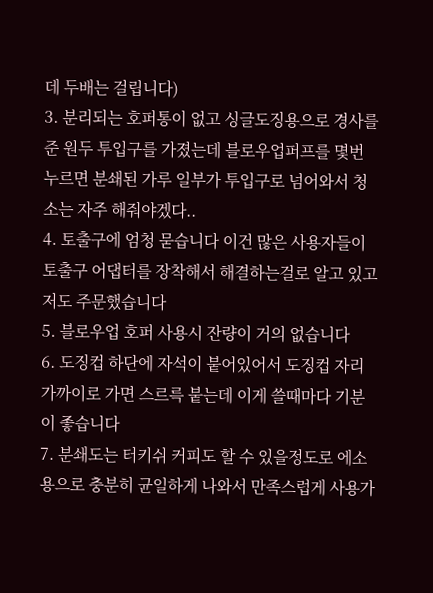데 두배는 걸립니다)
3. 분리되는 호퍼통이 없고 싱글도징용으로 경사를 준 원두 투입구를 가졌는데 블로우업퍼프를 몇번 누르면 분쇄된 가루 일부가 투입구로 넘어와서 청소는 자주 해줘야겠다..
4. 토출구에 엄청 묻습니다 이건 많은 사용자들이 토출구 어댑터를 장착해서 해결하는걸로 알고 있고 저도 주문했습니다
5. 블로우업 호퍼 사용시 잔량이 거의 없습니다
6. 도징컵 하단에 자석이 붙어있어서 도징컵 자리 가까이로 가면 스르륵 붙는데 이게 쓸때마다 기분이 좋습니다
7. 분쇄도는 터키쉬 커피도 할 수 있을정도로 에소용으로 충분히 균일하게 나와서 만족스럽게 사용가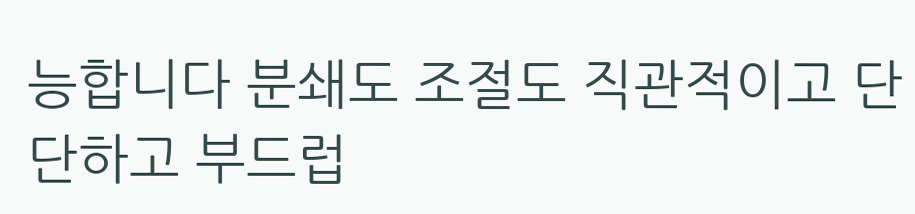능합니다 분쇄도 조절도 직관적이고 단단하고 부드럽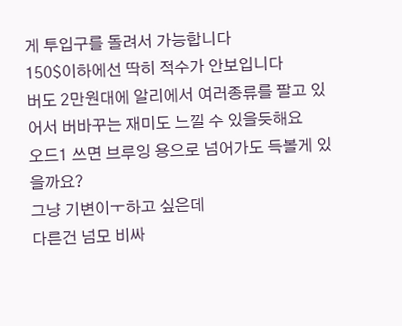게 투입구를 돌려서 가능합니다
150$이하에선 딱히 적수가 안보입니다
버도 2만원대에 알리에서 여러종류를 팔고 있어서 버바꾸는 재미도 느낄 수 있을듯해요
오드1 쓰면 브루잉 용으로 넘어가도 득볼게 있을까요?
그냥 기변이ㅜ하고 싶은데
다른건 넘모 비싸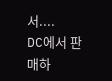서....
DC에서 판매하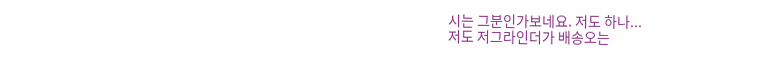시는 그분인가보네요. 저도 하나...
저도 저그라인더가 배송오는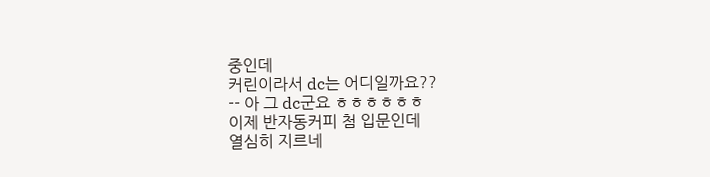중인데
커린이라서 dc는 어디일까요??
-- 아 그 dc군요 ㅎㅎㅎㅎㅎㅎ
이제 반자동커피 첨 입문인데
열심히 지르네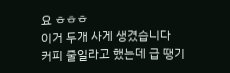요 ㅎㅎㅎ
이거 두개 사게 생겼습니다
커피 줄일라고 했는데 급 땡기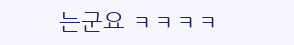는군요 ㅋㅋㅋㅋ